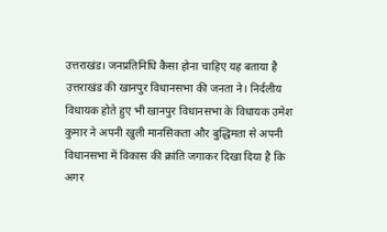उत्तराखंड। जनप्रतिनिधि कैसा होना चाहिए यह बताया है उत्तराखंड की खानपुर विधानसभा की जनता ने। निर्दलीय विधायक होते हुए भी खानपुर विधानसभा के विधायक उमेश कुमार ने अपनी खुली मानसिकता और बुद्धिमता से अपनी विधानसभा में विकास की क्रांति जगाकर दिखा दिया है कि अगर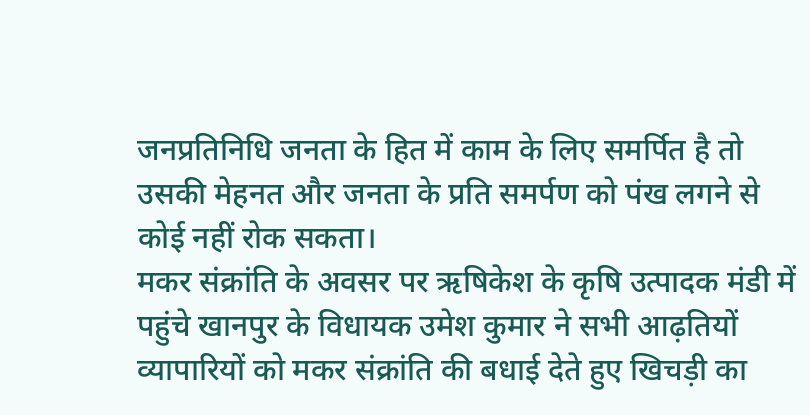जनप्रतिनिधि जनता के हित में काम के लिए समर्पित है तो उसकी मेहनत और जनता के प्रति समर्पण को पंख लगने से कोई नहीं रोक सकता।
मकर संक्रांति के अवसर पर ऋषिकेश के कृषि उत्पादक मंडी में पहुंचे खानपुर के विधायक उमेश कुमार ने सभी आढ़तियों व्यापारियों को मकर संक्रांति की बधाई देते हुए खिचड़ी का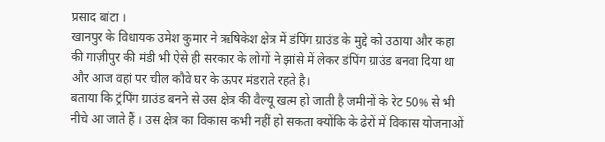प्रसाद बांटा ।
खानपुर के विधायक उमेश कुमार ने ऋषिकेश क्षेत्र में डंपिंग ग्राउंड के मुद्दे को उठाया और कहा की गाज़ीपुर की मंडी भी ऐसे ही सरकार के लोगों ने झांसे में लेकर डंपिंग ग्राउंड बनवा दिया था और आज वहां पर चील कौवे घर के ऊपर मंडराते रहते है।
बताया कि ट्रंपिंग ग्राउंड बनने से उस क्षेत्र की वैल्यू खत्म हो जाती है जमीनों के रेट 50% से भी नीचे आ जाते हैं । उस क्षेत्र का विकास कभी नहीं हो सकता क्योंकि के ढेरों में विकास योजनाओं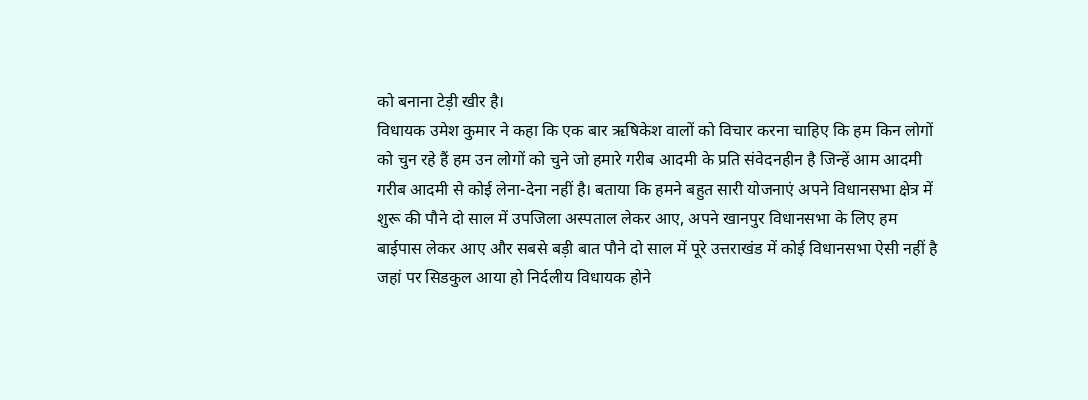को बनाना टेड़ी खीर है।
विधायक उमेश कुमार ने कहा कि एक बार ऋषिकेश वालों को विचार करना चाहिए कि हम किन लोगों को चुन रहे हैं हम उन लोगों को चुने जो हमारे गरीब आदमी के प्रति संवेदनहीन है जिन्हें आम आदमी गरीब आदमी से कोई लेना-देना नहीं है। बताया कि हमने बहुत सारी योजनाएं अपने विधानसभा क्षेत्र में शुरू की पौने दो साल में उपजिला अस्पताल लेकर आए, अपने खानपुर विधानसभा के लिए हम बाईपास लेकर आए और सबसे बड़ी बात पौने दो साल में पूरे उत्तराखंड में कोई विधानसभा ऐसी नहीं है जहां पर सिडकुल आया हो निर्दलीय विधायक होने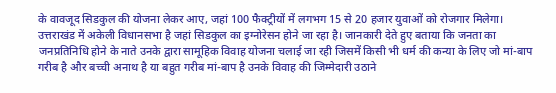के वावजूद सिडकुल की योजना लेकर आए, जहां 100 फैक्ट्रीयों में लगभग 15 से 20 हजार युवाओं को रोजगार मिलेगा। उत्तराखंड में अकेली विधानसभा है जहां सिडकुल का इग्नोरेसन होने जा रहा है। जानकारी देते हुए बताया कि जनता का जनप्रतिनिधि होने के नाते उनके द्वारा सामूहिक विवाह योजना चलाई जा रही जिसमें किसी भी धर्म की कन्या के लिए जो मां-बाप गरीब है और बच्ची अनाथ है या बहुत गरीब मां-बाप है उनके विवाह की जिम्मेदारी उठाने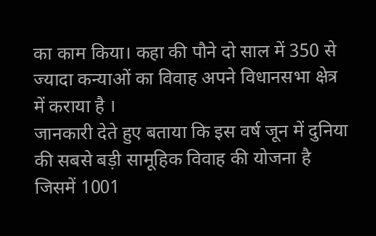का काम किया। कहा की पौने दो साल में 350 से ज्यादा कन्याओं का विवाह अपने विधानसभा क्षेत्र में कराया है ।
जानकारी देते हुए बताया कि इस वर्ष जून में दुनिया की सबसे बड़ी सामूहिक विवाह की योजना है जिसमें 1001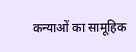कन्याओं का सामूहिक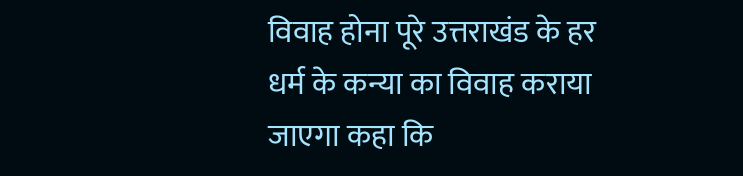विवाह होना पूरे उत्तराखंड के हर धर्म के कन्या का विवाह कराया जाएगा कहा कि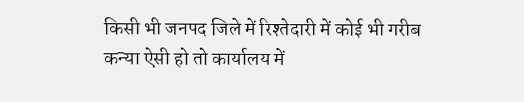किसी भी जनपद जिले में रिश्तेदारी में कोई भी गरीब कन्या ऐसी हो तो कार्यालय में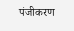पंजीकरण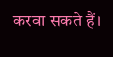करवा सकते हैं।